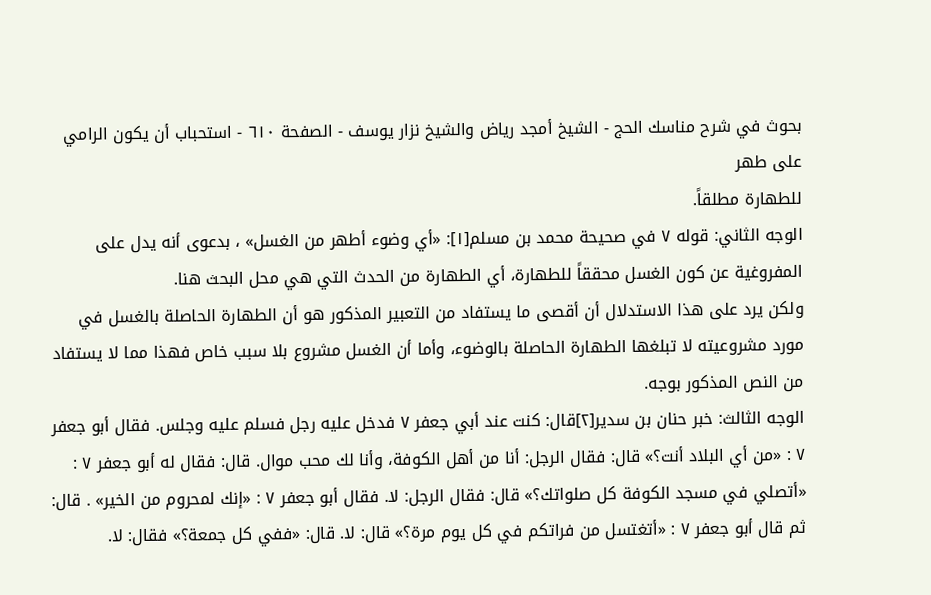بحوث في شرح مناسك الحج - الشيخ أمجد رياض والشيخ نزار يوسف - الصفحة ٦١٠ - استحباب أن يكون الرامي على طهر
للطهارة مطلقاً.
الوجه الثاني: قوله ٧ في صحيحة محمد بن مسلم[١]: «أي وضوء أطهر من الغسل» ، بدعوى أنه يدل على المفروغية عن كون الغسل محققاً للطهارة، أي الطهارة من الحدث التي هي محل البحث هنا.
ولكن يرد على هذا الاستدلال أن أقصى ما يستفاد من التعبير المذكور هو أن الطهارة الحاصلة بالغسل في مورد مشروعيته لا تبلغها الطهارة الحاصلة بالوضوء، وأما أن الغسل مشروع بلا سبب خاص فهذا مما لا يستفاد من النص المذكور بوجه.
الوجه الثالث: خبر حنان بن سدير[٢]قال: كنت عند أبي جعفر ٧ فدخل عليه رجل فسلم عليه وجلس. فقال أبو جعفر ٧ : «من أي البلاد أنت؟» قال: فقال الرجل: أنا من أهل الكوفة، وأنا لك محب موال. قال: فقال له أبو جعفر ٧ : «أتصلي في مسجد الكوفة كل صلواتك؟» قال: فقال الرجل: لا. فقال أبو جعفر ٧ : «إنك لمحروم من الخير» . قال: ثم قال أبو جعفر ٧ : «أتغتسل من فراتكم في كل يوم مرة؟» قال: لا. قال: «ففي كل جمعة؟» فقال: لا.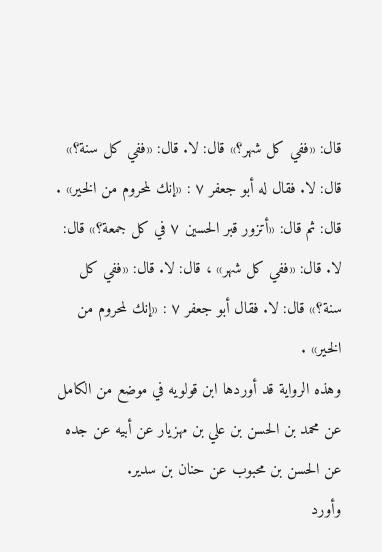قال: «ففي كل شهر؟» قال: لا. قال: «ففي كل سنة؟» قال: لا. فقال له أبو جعفر ٧ : «إنك لمحروم من الخير» . قال: ثم قال: «أتزور قبر الحسين ٧ في كل جمعة؟» قال: لا. قال: «ففي كل شهر» ، قال: لا. قال: «ففي كل سنة؟» قال: لا. فقال أبو جعفر ٧ : «إنك لمحروم من الخير» .
وهذه الرواية قد أوردها ابن قولويه في موضع من الكامل عن محمد بن الحسن بن علي بن مهزيار عن أبيه عن جده عن الحسن بن محبوب عن حنان بن سدير.
وأورد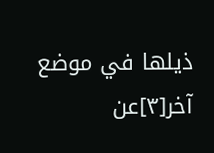ذيلها في موضع آخر[٣]عن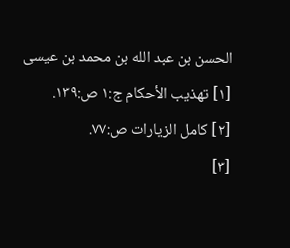الحسن بن عبد الله بن محمد بن عيسى
[١] تهذيب الأحكام ج:١ ص:١٣٩.
[٢] كامل الزيارات ص:٧٧.
[٣]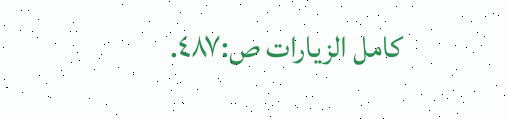كامل الزيارات ص:٤٨٧.